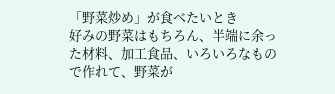「野菜炒め」が食べたいとき
好みの野菜はもちろん、半端に余った材料、加工食品、いろいろなもので作れて、野菜が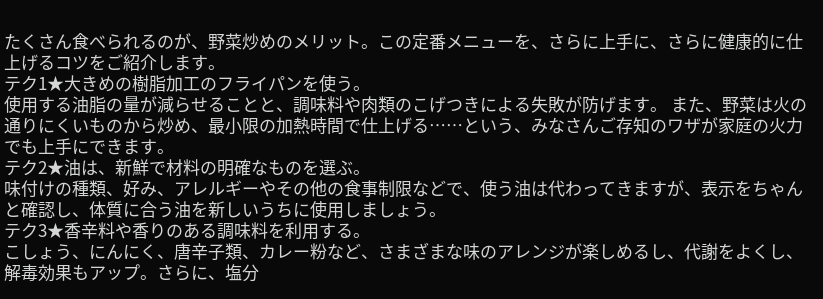たくさん食べられるのが、野菜炒めのメリット。この定番メニューを、さらに上手に、さらに健康的に仕上げるコツをご紹介します。
テク1★大きめの樹脂加工のフライパンを使う。
使用する油脂の量が減らせることと、調味料や肉類のこげつきによる失敗が防げます。 また、野菜は火の通りにくいものから炒め、最小限の加熱時間で仕上げる……という、みなさんご存知のワザが家庭の火力でも上手にできます。
テク2★油は、新鮮で材料の明確なものを選ぶ。
味付けの種類、好み、アレルギーやその他の食事制限などで、使う油は代わってきますが、表示をちゃんと確認し、体質に合う油を新しいうちに使用しましょう。
テク3★香辛料や香りのある調味料を利用する。
こしょう、にんにく、唐辛子類、カレー粉など、さまざまな味のアレンジが楽しめるし、代謝をよくし、解毒効果もアップ。さらに、塩分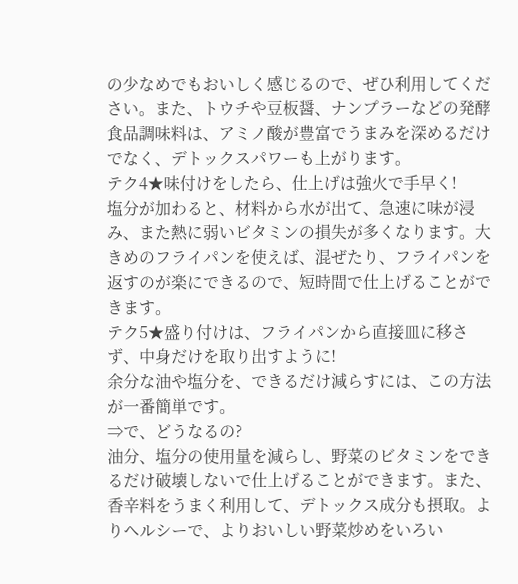の少なめでもおいしく感じるので、ぜひ利用してください。また、トウチや豆板醤、ナンプラーなどの発酵食品調味料は、アミノ酸が豊富でうまみを深めるだけでなく、デトックスパワーも上がります。
テク4★味付けをしたら、仕上げは強火で手早く!
塩分が加わると、材料から水が出て、急速に味が浸み、また熱に弱いビタミンの損失が多くなります。大きめのフライパンを使えば、混ぜたり、フライパンを返すのが楽にできるので、短時間で仕上げることができます。
テク5★盛り付けは、フライパンから直接皿に移さず、中身だけを取り出すように!
余分な油や塩分を、できるだけ減らすには、この方法が一番簡単です。
⇒で、どうなるの?
油分、塩分の使用量を減らし、野菜のビタミンをできるだけ破壊しないで仕上げることができます。また、香辛料をうまく利用して、デトックス成分も摂取。よりヘルシーで、よりおいしい野菜炒めをいろい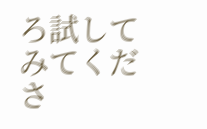ろ試してみてくださ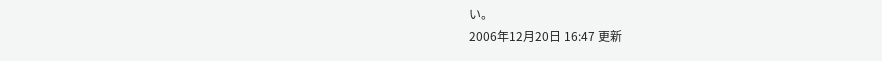い。
2006年12月20日 16:47 更新